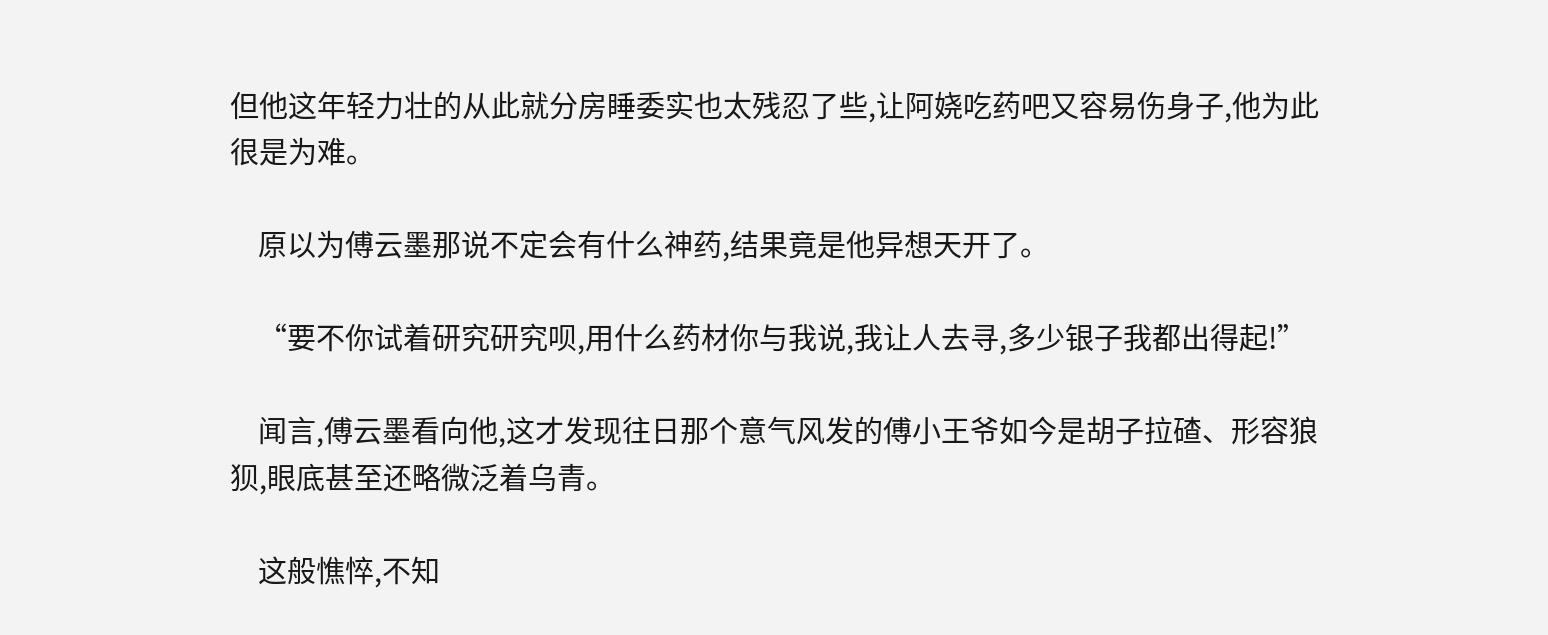但他这年轻力壮的从此就分房睡委实也太残忍了些,让阿娆吃药吧又容易伤身子,他为此很是为难。

    原以为傅云墨那说不定会有什么神药,结果竟是他异想天开了。

    “要不你试着研究研究呗,用什么药材你与我说,我让人去寻,多少银子我都出得起!”

    闻言,傅云墨看向他,这才发现往日那个意气风发的傅小王爷如今是胡子拉碴、形容狼狈,眼底甚至还略微泛着乌青。

    这般憔悴,不知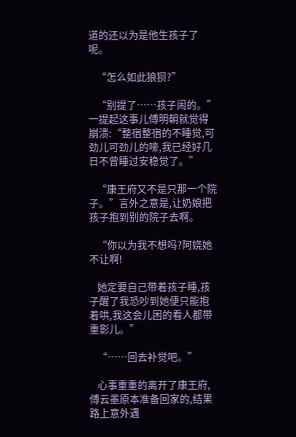道的还以为是他生孩子了呢。

    “怎么如此狼狈?”

    “别提了……孩子闹的。”一提起这事儿傅明朝就觉得崩溃:“整宿整宿的不睡觉,可劲儿可劲儿的嚎,我已经好几日不曾睡过安稳觉了。”

    “康王府又不是只那一个院子。”言外之意是,让奶娘把孩子抱到别的院子去啊。

    “你以为我不想吗?阿娆她不让啊!

    她定要自己带着孩子睡,孩子醒了我恐吵到她便只能抱着哄,我这会儿困的看人都带重影儿。”

    “……回去补觉吧。”

    心事重重的离开了康王府,傅云墨原本准备回家的,结果路上意外遇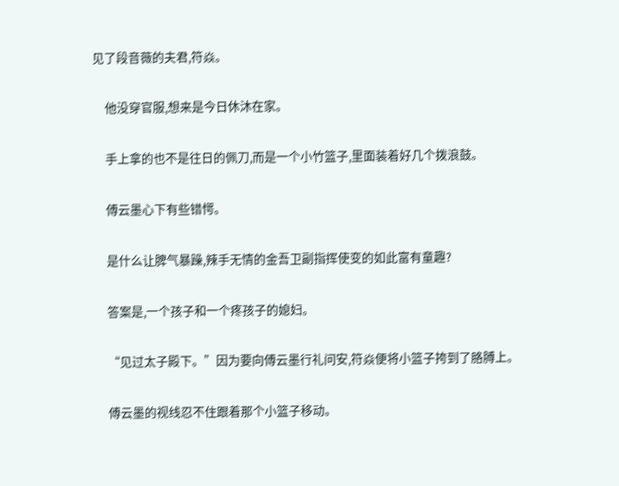见了段音薇的夫君,符焱。

    他没穿官服,想来是今日休沐在家。

    手上拿的也不是往日的佩刀,而是一个小竹篮子,里面装着好几个拨浪鼓。

    傅云墨心下有些错愕。

    是什么让脾气暴躁,辣手无情的金吾卫副指挥使变的如此富有童趣?

    答案是,一个孩子和一个疼孩子的媳妇。

    “见过太子殿下。”因为要向傅云墨行礼问安,符焱便将小篮子挎到了胳膊上。

    傅云墨的视线忍不住跟着那个小篮子移动。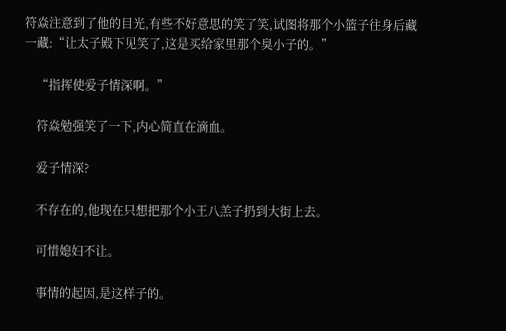符焱注意到了他的目光,有些不好意思的笑了笑,试图将那个小篮子往身后藏一藏:“让太子殿下见笑了,这是买给家里那个臭小子的。”

    “指挥使爱子情深啊。”

    符焱勉强笑了一下,内心简直在滴血。

    爱子情深?

    不存在的,他现在只想把那个小王八羔子扔到大街上去。

    可惜媳妇不让。

    事情的起因,是这样子的。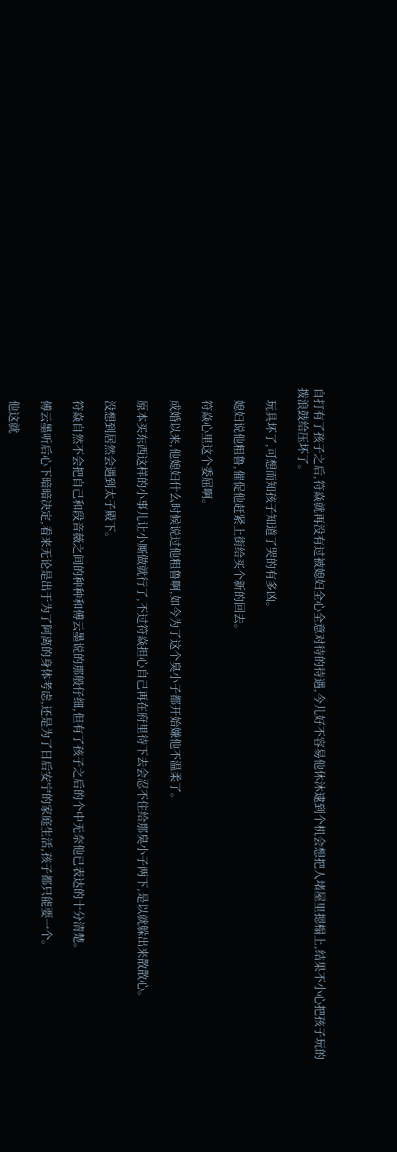自打有了孩子之后,符焱就再没有过被媳妇全心全意对待的待遇,今儿好不容易他休沐逮到个机会想把人堵屋里摁榻上,结果不小心把孩子玩的拨浪鼓给压坏了。

    玩具坏了,可想而知孩子知道了哭的有多凶。

    媳妇说他粗鲁,催促他赶紧上街给买个新的回去。

    符焱心里这个委屈啊。

    成婚以来,他媳妇什么时候说过他粗鲁啊,如今为了这个臭小子都开始嫌他不温柔了。

    原本买东西这样的小事儿让小厮做就行了,不过符焱担心自己再在府里待下去会忍不住给那臭小子两下,是以就躲出来散散心。

    没想到居然会遇到太子殿下。

    符焱自然不会把自己和段音薇之间的种种和傅云墨说的那般仔细,但有了孩子之后的个中无奈他已表达的十分清楚。

    傅云墨听后心下暗暗决定,看来无论是出于为了阿离的身体考虑,还是为了日后安宁的家庭生活,孩子都只能要一个。

    他这就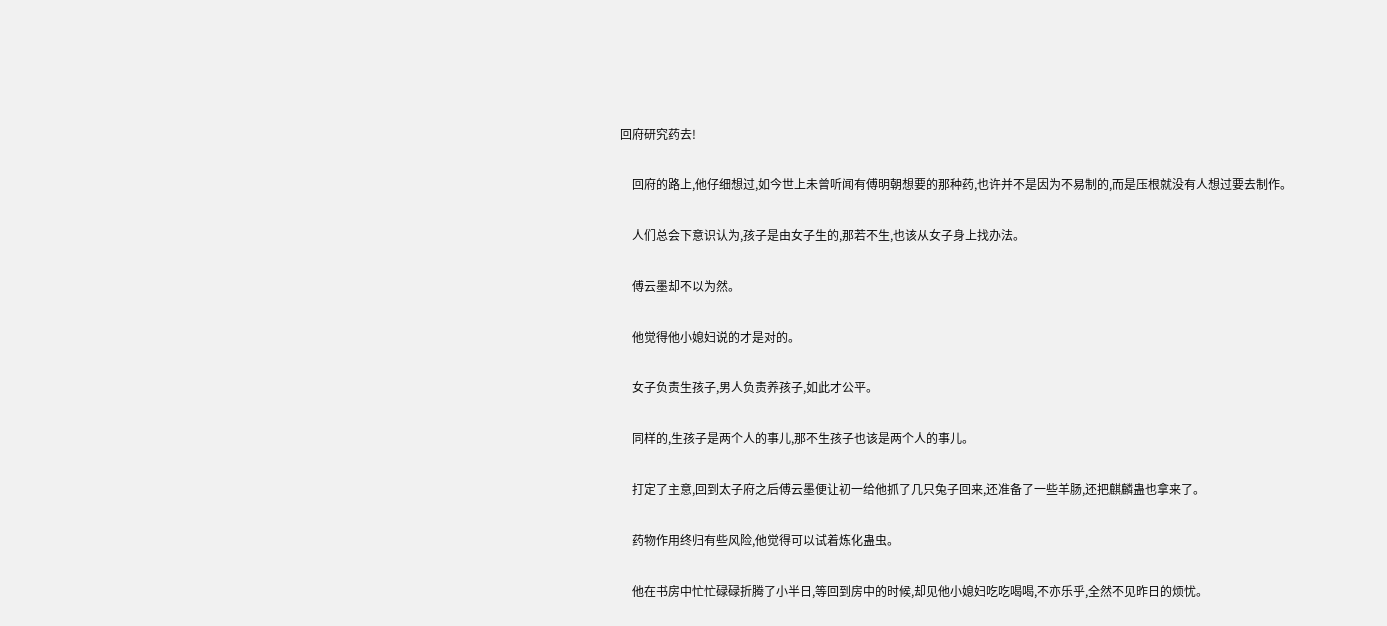回府研究药去!

    回府的路上,他仔细想过,如今世上未曾听闻有傅明朝想要的那种药,也许并不是因为不易制的,而是压根就没有人想过要去制作。

    人们总会下意识认为,孩子是由女子生的,那若不生,也该从女子身上找办法。

    傅云墨却不以为然。

    他觉得他小媳妇说的才是对的。

    女子负责生孩子,男人负责养孩子,如此才公平。

    同样的,生孩子是两个人的事儿,那不生孩子也该是两个人的事儿。

    打定了主意,回到太子府之后傅云墨便让初一给他抓了几只兔子回来,还准备了一些羊肠,还把麒麟蛊也拿来了。

    药物作用终归有些风险,他觉得可以试着炼化蛊虫。

    他在书房中忙忙碌碌折腾了小半日,等回到房中的时候,却见他小媳妇吃吃喝喝,不亦乐乎,全然不见昨日的烦忧。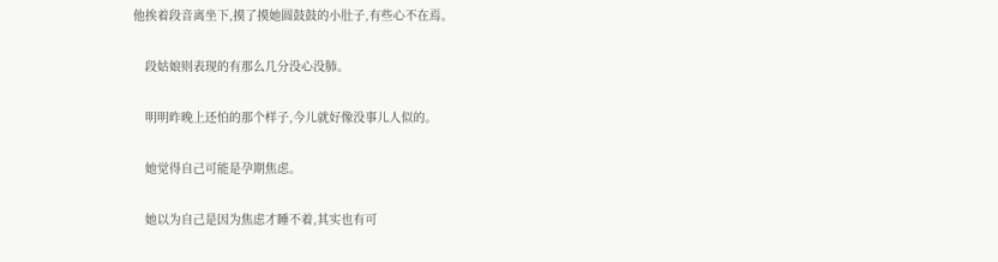他挨着段音离坐下,摸了摸她圆鼓鼓的小肚子,有些心不在焉。

    段姑娘则表现的有那么几分没心没肺。

    明明昨晚上还怕的那个样子,今儿就好像没事儿人似的。

    她觉得自己可能是孕期焦虑。

    她以为自己是因为焦虑才睡不着,其实也有可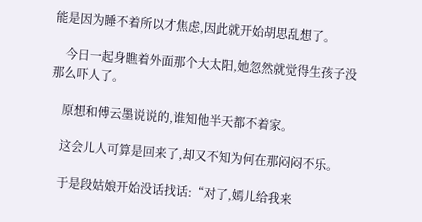能是因为睡不着所以才焦虑,因此就开始胡思乱想了。

    今日一起身瞧着外面那个大太阳,她忽然就觉得生孩子没那么吓人了。

    原想和傅云墨说说的,谁知他半天都不着家。

    这会儿人可算是回来了,却又不知为何在那闷闷不乐。

    于是段姑娘开始没话找话:“对了,嫣儿给我来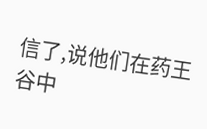信了,说他们在药王谷中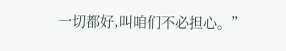一切都好,叫咱们不必担心。”